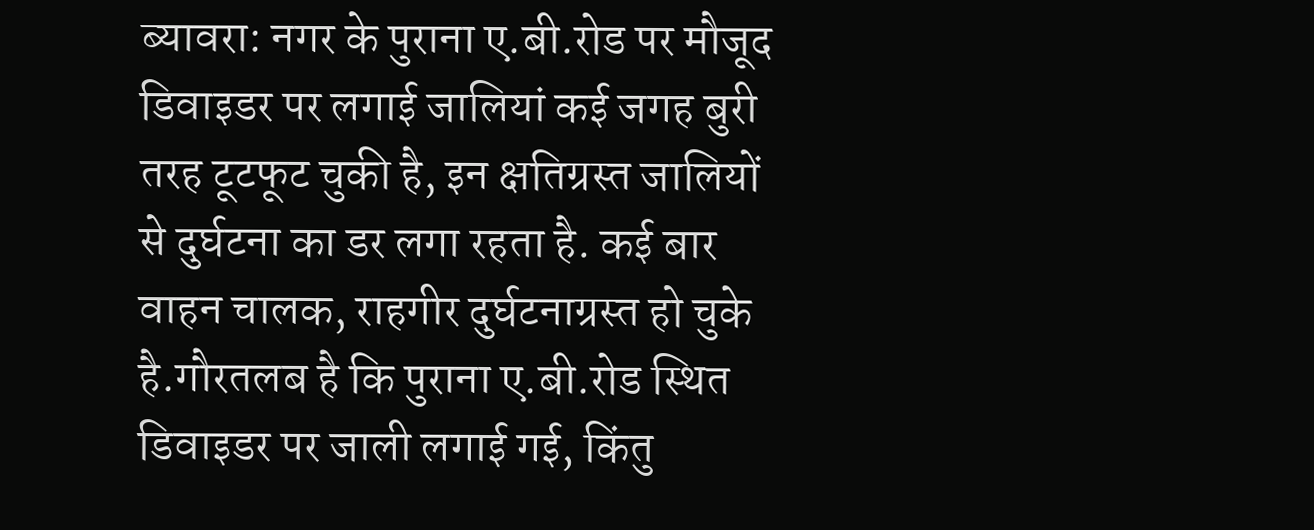ब्यावरा: नगर के पुराना ए.बी.रोड पर मौजूद डिवाइडर पर लगाई जालियां कई जगह बुरी तरह टूटफूट चुकी है, इन क्षतिग्रस्त जालियों से दुर्घटना का डर लगा रहता है. कई बार वाहन चालक, राहगीर दुर्घटनाग्रस्त हो चुके है.गौरतलब है कि पुराना ए.बी.रोड स्थित डिवाइडर पर जाली लगाई गई, किंतु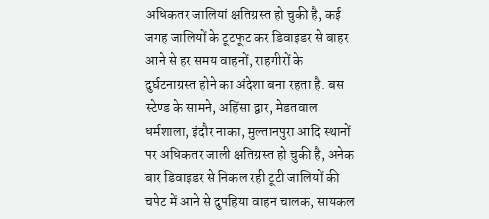अधिकतर जालियां क्षतिग्रस्त हो चुकी है, कई जगह जालियों के टूटफूट कर डिवाइडर से बाहर आने से हर समय वाहनों, राहगीरों के दुर्घटनाग्रस्त होने का अंदेशा बना रहता है. बस स्टेण्ड के सामने, अहिंसा द्वार, मेडतवाल धर्मशाला, इंदौर नाका, मुल्तानपुरा आदि स्थानों पर अधिकतर जाली क्षतिग्रस्त हो चुकी है, अनेक बार डिवाइडर से निकल रही टूटी जालियों की चपेट में आने से दुपहिया वाहन चालक, सायकल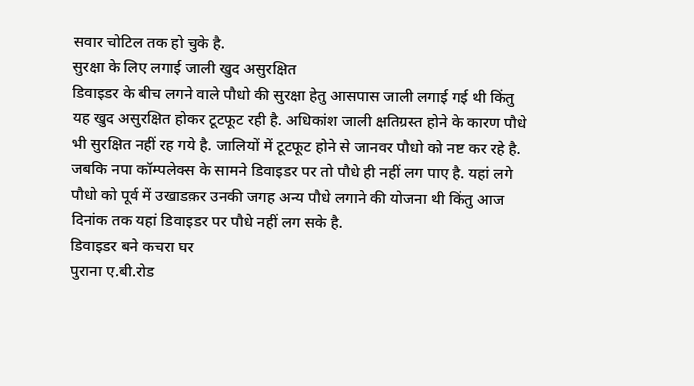सवार चोटिल तक हो चुके है.
सुरक्षा के लिए लगाई जाली खुद असुरक्षित
डिवाइडर के बीच लगने वाले पौधो की सुरक्षा हेतु आसपास जाली लगाई गई थी किंतु यह खुद असुरक्षित होकर टूटफूट रही है. अधिकांश जाली क्षतिग्रस्त होने के कारण पौधे भी सुरक्षित नहीं रह गये है. जालियों में टूटफूट होने से जानवर पौधो को नष्ट कर रहे है. जबकि नपा कॉम्पलेक्स के सामने डिवाइडर पर तो पौधे ही नहीं लग पाए है. यहां लगे पौधो को पूर्व में उखाडक़र उनकी जगह अन्य पौधे लगाने की योजना थी किंतु आज दिनांक तक यहां डिवाइडर पर पौधे नहीं लग सके है.
डिवाइडर बने कचरा घर
पुराना ए.बी.रोड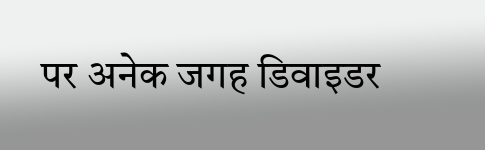पर अनेक जगह डिवाइडर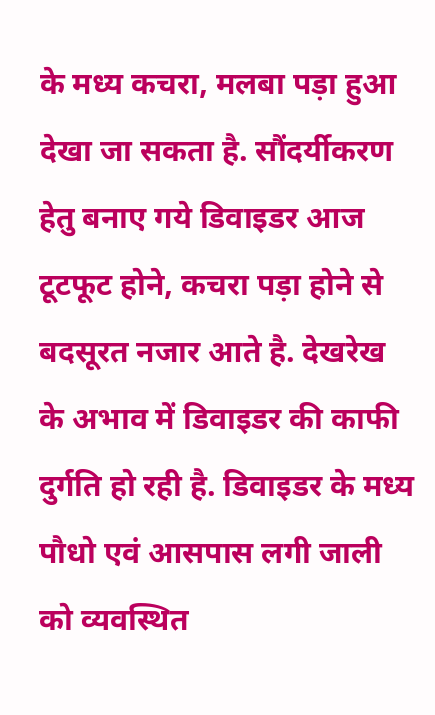के मध्य कचरा, मलबा पड़ा हुआ देखा जा सकता है. सौंदर्यीकरण हेतु बनाए गये डिवाइडर आज टूटफूट होने, कचरा पड़ा होने से बदसूरत नजार आते है. देखरेख के अभाव में डिवाइडर की काफी दुर्गति हो रही है. डिवाइडर के मध्य पौधो एवं आसपास लगी जाली को व्यवस्थित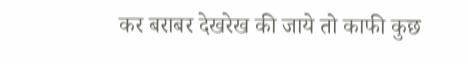कर बराबर देखरेख की जाये तो काफी कुछ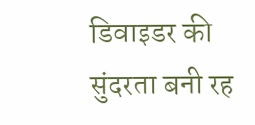डिवाइडर की सुंदरता बनी रह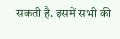सकती है. इसमें सभी की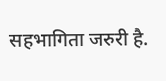सहभागिता जरुरी है.